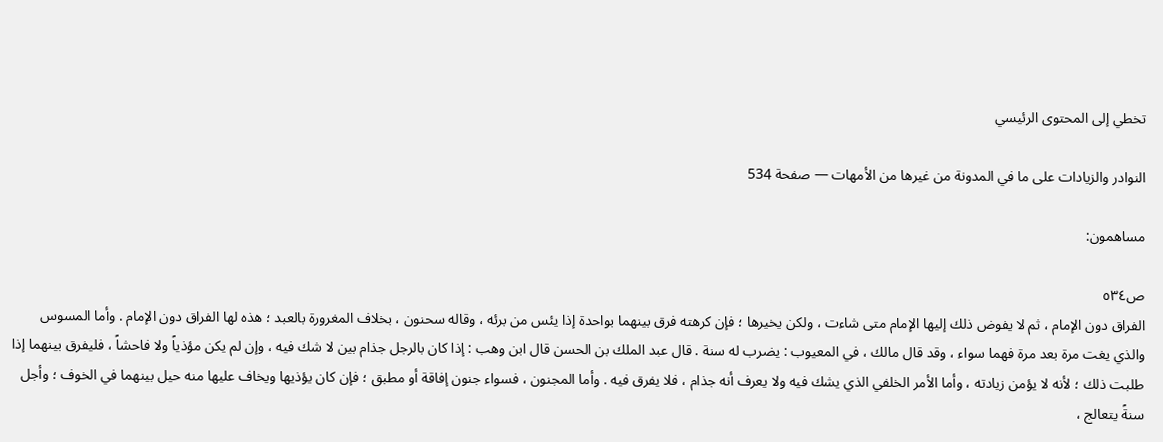تخطي إلى المحتوى الرئيسي

النوادر والزيادات على ما في المدونة من غيرها من الأمهات — صفحة 534

مساهمون:

ص٥٣٤
الفراق دون الإمام ، ثم لا يفوض ذلك إليها الإمام متى شاءت ، ولكن يخيرها ؛ فإن كرهته فرق بينهما بواحدة إذا يئس من برئه ، وقاله سحنون ، بخلاف المغرورة بالعبد ؛ هذه لها الفراق دون الإمام . وأما المسوس والذي يغت مرة بعد مرة فهما سواء ، وقد قال مالك ، في المعيوب : يضرب له سنة . قال عبد الملك بن الحسن قال ابن وهب : إذا كان بالرجل جذام بين لا شك فيه ، وإن لم يكن مؤذياً ولا فاحشاً ، فليفرق بينهما إذا طلبت ذلك ؛ لأنه لا يؤمن زيادته ، وأما الأمر الخلفي الذي يشك فيه ولا يعرف أنه جذام ، فلا يفرق فيه . وأما المجنون ، فسواء جنون إفاقة أو مطبق ؛ فإن كان يؤذيها ويخاف عليها منه حيل بينهما في الخوف ؛ وأجل سنةً يتعالج ،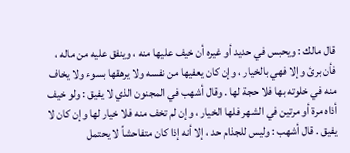قال مالك : ويحبس في حديد أو غيره أن خيف عليها منه ، وينفق عليه من ماله ، فأن برئ وإلا فهي بالخيار ، وإن كان يعفيها من نفسه ولا يرهقها بسوء ولا يخاف منه في خلوته بها فلا حجة لها . وقال أشهب في المجنون الذي لا يفيق : ولو خيف أذاه مرة أو مرتين في الشهر فلها الخيار ، وإن لم تخف منه فلا خيار لها وإن كان لا يفيق . قال أشهب : وليس للجذام حد ، إلا أنه إذا كان متفاحشاً لا يحتمل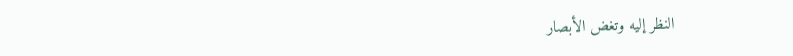النظر إليه وتغض الأبصار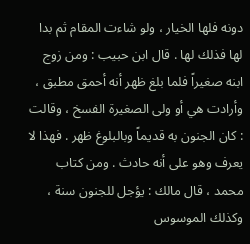دونه فلها الخيار ، ولو شاءت المقام ثم بدا لها فذلك لها . قال ابن حبيب : ومن زوج ابنه صغيراً فلما بلغ ظهر أنه أحمق مطبق ، وأرادت هي أو ولى الصغيرة الفسخ ، وقالت : كان الجنون به قديماً وبالبلوغ ظهر . فهذا لا يعرف وهو على أنه حادث . ومن كتاب محمد ، قال مالك : يؤجل للجنون سنة ، وكذلك الموسوس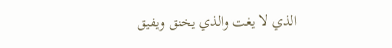الذي لا يغت والذي يخنق ويفيق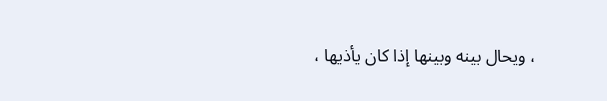، ويحال بينه وبينها إذا كان يأذيها ،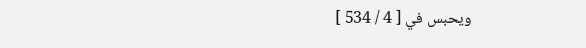ويحبس في [ 4 / 534 ]